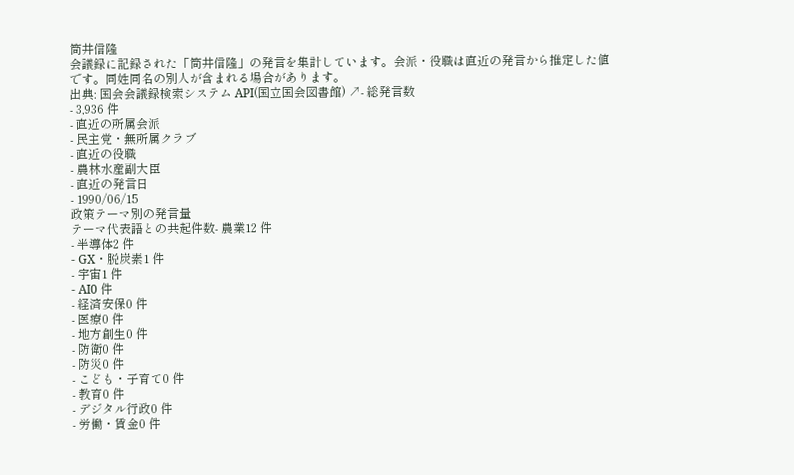筒井信隆
会議録に記録された「筒井信隆」の発言を集計しています。会派・役職は直近の発言から推定した値です。同姓同名の別人が含まれる場合があります。
出典: 国会会議録検索システム API(国立国会図書館) ↗- 総発言数
- 3,936 件
- 直近の所属会派
- 民主党・無所属クラブ
- 直近の役職
- 農林水産副大臣
- 直近の発言日
- 1990/06/15
政策テーマ別の発言量
テーマ代表語との共起件数- 農業12 件
- 半導体2 件
- GX・脱炭素1 件
- 宇宙1 件
- AI0 件
- 経済安保0 件
- 医療0 件
- 地方創生0 件
- 防衛0 件
- 防災0 件
- こども・子育て0 件
- 教育0 件
- デジタル行政0 件
- 労働・賃金0 件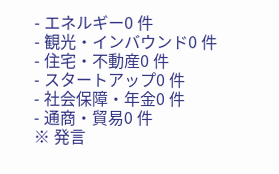- エネルギー0 件
- 観光・インバウンド0 件
- 住宅・不動産0 件
- スタートアップ0 件
- 社会保障・年金0 件
- 通商・貿易0 件
※ 発言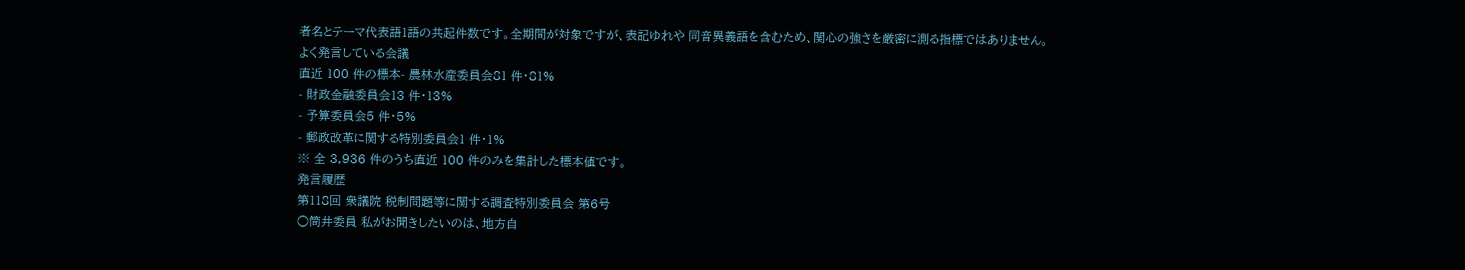者名とテーマ代表語1語の共起件数です。全期間が対象ですが、表記ゆれや 同音異義語を含むため、関心の強さを厳密に測る指標ではありません。
よく発言している会議
直近 100 件の標本- 農林水産委員会81 件・81%
- 財政金融委員会13 件・13%
- 予算委員会5 件・5%
- 郵政改革に関する特別委員会1 件・1%
※ 全 3,936 件のうち直近 100 件のみを集計した標本値です。
発言履歴
第118回 衆議院 税制問題等に関する調査特別委員会 第6号
○筒井委員 私がお聞きしたいのは、地方自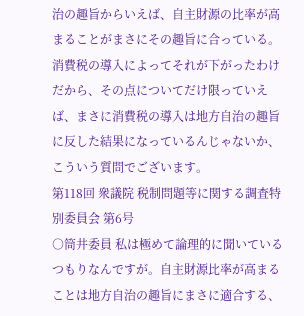治の趣旨からいえば、自主財源の比率が高まることがまさにその趣旨に合っている。消費税の導入によってそれが下がったわけだから、その点についてだけ限っていえば、まさに消費税の導入は地方自治の趣旨に反した結果になっているんじゃないか、こういう質問でございます。
第118回 衆議院 税制問題等に関する調査特別委員会 第6号
○筒井委員 私は極めて論理的に聞いているつもりなんですが。自主財源比率が高まることは地方自治の趣旨にまさに適合する、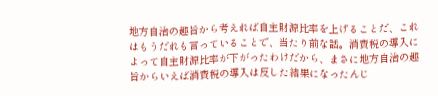地方自治の趣旨から考えれば自主財源比率を上げることだ、これはもうだれも言っていることで、当たり前な話。消費税の導入によって自主財源比率が下がったわけだから、まさに地方自治の趣旨からいえば消費税の導入は反した結果になったんじ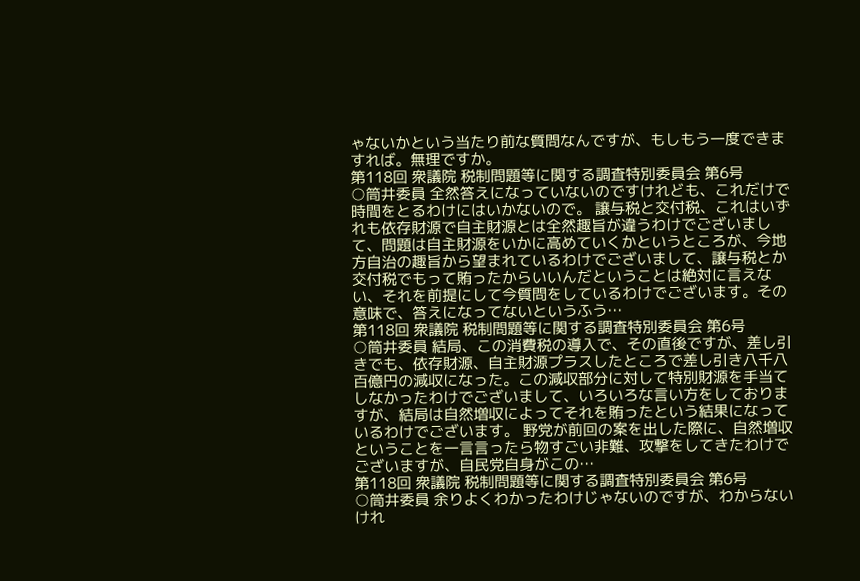ゃないかという当たり前な質問なんですが、もしもう一度できますれば。無理ですか。
第118回 衆議院 税制問題等に関する調査特別委員会 第6号
○筒井委員 全然答えになっていないのですけれども、これだけで時間をとるわけにはいかないので。 譲与税と交付税、これはいずれも依存財源で自主財源とは全然趣旨が違うわけでございまして、問題は自主財源をいかに高めていくかというところが、今地方自治の趣旨から望まれているわけでございまして、譲与税とか交付税でもって賄ったからいいんだということは絶対に言えない、それを前提にして今質問をしているわけでございます。その意味で、答えになってないというふう…
第118回 衆議院 税制問題等に関する調査特別委員会 第6号
○筒井委員 結局、この消費税の導入で、その直後ですが、差し引きでも、依存財源、自主財源プラスしたところで差し引き八千八百億円の減収になった。この減収部分に対して特別財源を手当てしなかったわけでございまして、いろいろな言い方をしておりますが、結局は自然増収によってそれを賄ったという結果になっているわけでございます。 野党が前回の案を出した際に、自然増収ということを一言言ったら物すごい非難、攻撃をしてきたわけでございますが、自民党自身がこの…
第118回 衆議院 税制問題等に関する調査特別委員会 第6号
○筒井委員 余りよくわかったわけじゃないのですが、わからないけれ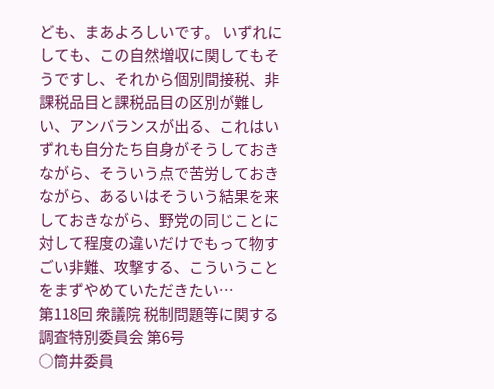ども、まあよろしいです。 いずれにしても、この自然増収に関してもそうですし、それから個別間接税、非課税品目と課税品目の区別が難しい、アンバランスが出る、これはいずれも自分たち自身がそうしておきながら、そういう点で苦労しておきながら、あるいはそういう結果を来しておきながら、野党の同じことに対して程度の違いだけでもって物すごい非難、攻撃する、こういうことをまずやめていただきたい…
第118回 衆議院 税制問題等に関する調査特別委員会 第6号
○筒井委員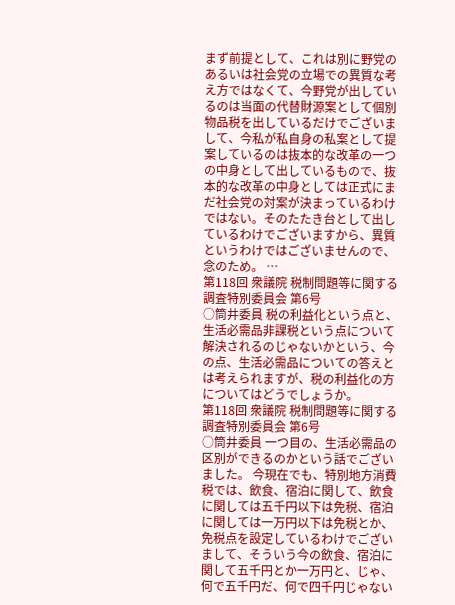まず前提として、これは別に野党のあるいは社会党の立場での異質な考え方ではなくて、今野党が出しているのは当面の代替財源案として個別物品税を出しているだけでございまして、今私が私自身の私案として提案しているのは抜本的な改革の一つの中身として出しているもので、抜本的な改革の中身としては正式にまだ社会党の対案が決まっているわけではない。そのたたき台として出しているわけでございますから、異質というわけではございませんので、念のため。 …
第118回 衆議院 税制問題等に関する調査特別委員会 第6号
○筒井委員 税の利益化という点と、生活必需品非課税という点について解決されるのじゃないかという、今の点、生活必需品についての答えとは考えられますが、税の利益化の方についてはどうでしょうか。
第118回 衆議院 税制問題等に関する調査特別委員会 第6号
○筒井委員 一つ目の、生活必需品の区別ができるのかという話でございました。 今現在でも、特別地方消費税では、飲食、宿泊に関して、飲食に関しては五千円以下は免税、宿泊に関しては一万円以下は免税とか、免税点を設定しているわけでございまして、そういう今の飲食、宿泊に関して五千円とか一万円と、じゃ、何で五千円だ、何で四千円じゃない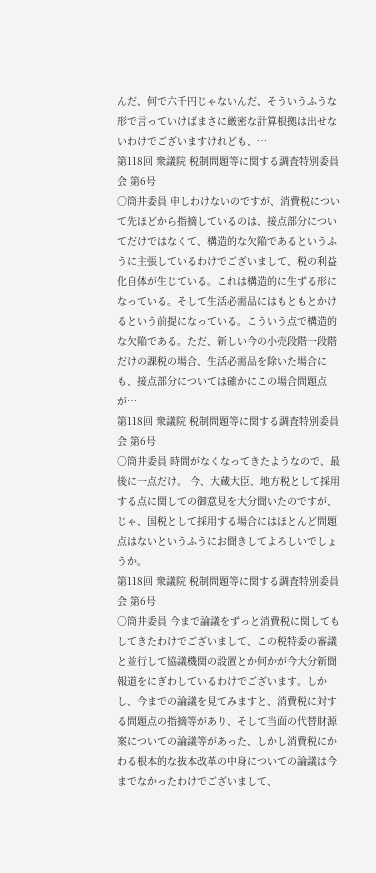んだ、何で六千円じゃないんだ、そういうふうな形で言っていけばまさに厳密な計算根拠は出せないわけでございますけれども、…
第118回 衆議院 税制問題等に関する調査特別委員会 第6号
○筒井委員 申しわけないのですが、消費税について先ほどから指摘しているのは、接点部分についてだけではなくて、構造的な欠陥であるというふうに主張しているわけでございまして、税の利益化自体が生じている。これは構造的に生ずる形になっている。そして生活必需品にはもともとかけるという前提になっている。こういう点で構造的な欠陥である。ただ、新しい今の小売段階一段階だけの課税の場合、生活必需品を除いた場合にも、接点部分については確かにこの場合問題点が…
第118回 衆議院 税制問題等に関する調査特別委員会 第6号
○筒井委員 時間がなくなってきたようなので、最後に一点だけ。 今、大蔵大臣、地方税として採用する点に関しての御意見を大分聞いたのですが、じゃ、国税として採用する場合にはほとんど問題点はないというふうにお聞きしてよろしいでしょうか。
第118回 衆議院 税制問題等に関する調査特別委員会 第6号
○筒井委員 今まで論議をずっと消費税に関してもしてきたわけでございまして、この税特委の審議と並行して協議機関の設置とか何かが今大分新聞報道をにぎわしているわけでございます。しかし、今までの論議を見てみますと、消費税に対する問題点の指摘等があり、そして当面の代替財源案についての論議等があった、しかし消費税にかわる根本的な抜本改革の中身についての論議は今までなかったわけでございまして、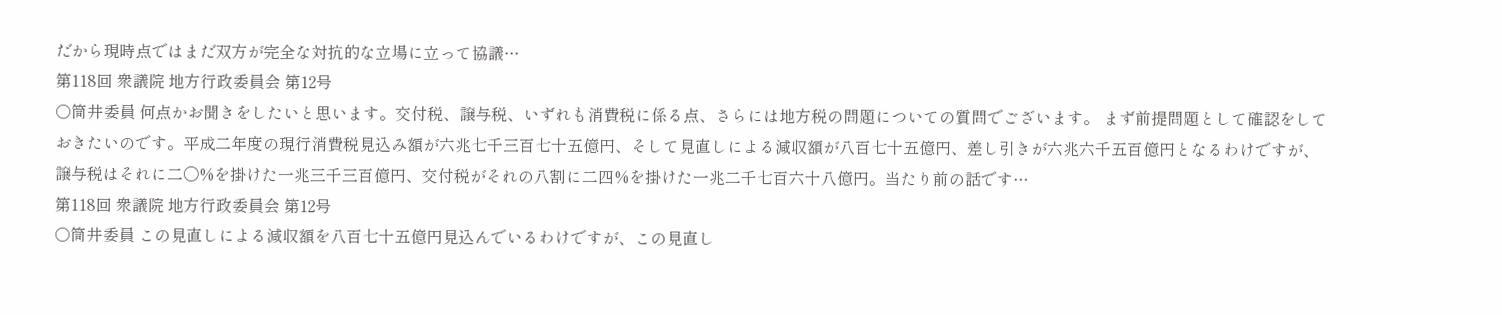だから現時点ではまだ双方が完全な対抗的な立場に立って協議…
第118回 衆議院 地方行政委員会 第12号
○筒井委員 何点かお聞きをしたいと思います。交付税、譲与税、いずれも消費税に係る点、さらには地方税の問題についての質問でございます。 まず前提問題として確認をしておきたいのです。平成二年度の現行消費税見込み額が六兆七千三百七十五億円、そして見直しによる減収額が八百七十五億円、差し引きが六兆六千五百億円となるわけですが、譲与税はそれに二〇%を掛けた一兆三千三百億円、交付税がそれの八割に二四%を掛けた一兆二千七百六十八億円。当たり前の話です…
第118回 衆議院 地方行政委員会 第12号
○筒井委員 この見直しによる減収額を八百七十五億円見込んでいるわけですが、この見直し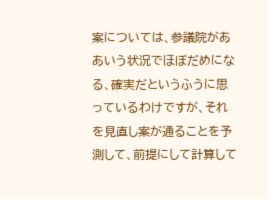案については、参議院がああいう状況でほぼだめになる、確実だというふうに思っているわけですが、それを見直し案が通ることを予測して、前提にして計算して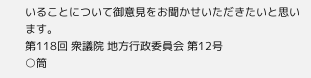いることについて御意見をお聞かせいただきたいと思います。
第118回 衆議院 地方行政委員会 第12号
○筒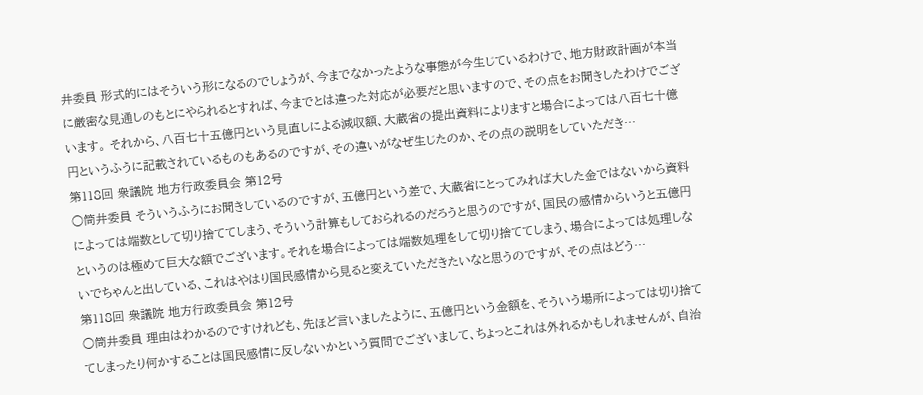井委員 形式的にはそういう形になるのでしょうが、今までなかったような事態が今生じているわけで、地方財政計画が本当に厳密な見通しのもとにやられるとすれば、今までとは違った対応が必要だと思いますので、その点をお聞きしたわけでございます。 それから、八百七十五億円という見直しによる減収額、大蔵省の提出資料によりますと場合によっては八百七十億円というふうに記載されているものもあるのですが、その違いがなぜ生じたのか、その点の説明をしていただき…
第118回 衆議院 地方行政委員会 第12号
○筒井委員 そういうふうにお聞きしているのですが、五億円という差で、大蔵省にとってみれば大した金ではないから資料によっては端数として切り捨ててしまう、そういう計算もしておられるのだろうと思うのですが、国民の感情からいうと五億円というのは極めて巨大な額でございます。それを場合によっては端数処理をして切り捨ててしまう、場合によっては処理しないでちゃんと出している、これはやはり国民感情から見ると変えていただきたいなと思うのですが、その点はどう…
第118回 衆議院 地方行政委員会 第12号
○筒井委員 理由はわかるのですけれども、先ほど言いましたように、五億円という金額を、そういう場所によっては切り捨ててしまったり何かすることは国民感情に反しないかという質問でございまして、ちょっとこれは外れるかもしれませんが、自治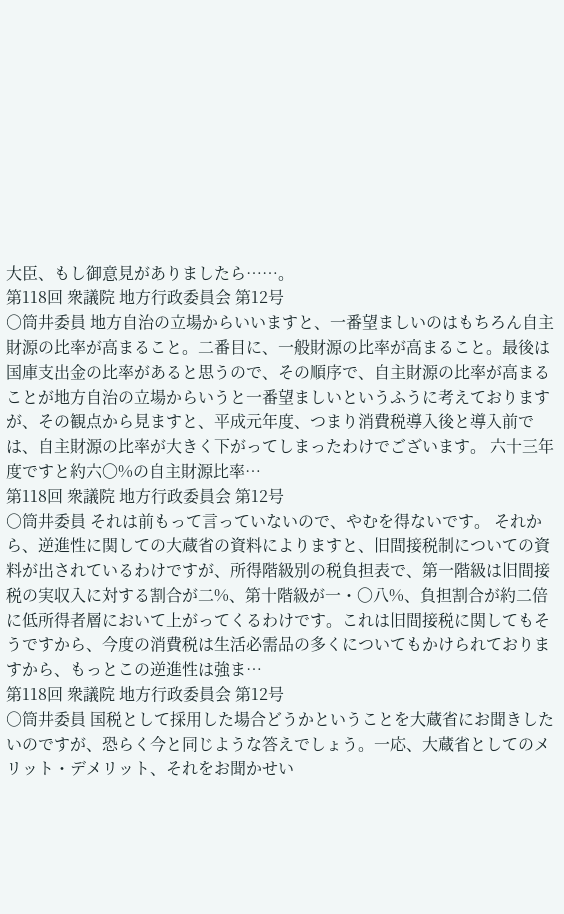大臣、もし御意見がありましたら……。
第118回 衆議院 地方行政委員会 第12号
○筒井委員 地方自治の立場からいいますと、一番望ましいのはもちろん自主財源の比率が高まること。二番目に、一般財源の比率が高まること。最後は国庫支出金の比率があると思うので、その順序で、自主財源の比率が高まることが地方自治の立場からいうと一番望ましいというふうに考えておりますが、その観点から見ますと、平成元年度、つまり消費税導入後と導入前では、自主財源の比率が大きく下がってしまったわけでございます。 六十三年度ですと約六〇%の自主財源比率…
第118回 衆議院 地方行政委員会 第12号
○筒井委員 それは前もって言っていないので、やむを得ないです。 それから、逆進性に関しての大蔵省の資料によりますと、旧間接税制についての資料が出されているわけですが、所得階級別の税負担表で、第一階級は旧間接税の実収入に対する割合が二%、第十階級が一・〇八%、負担割合が約二倍に低所得者層において上がってくるわけです。これは旧間接税に関してもそうですから、今度の消費税は生活必需品の多くについてもかけられておりますから、もっとこの逆進性は強ま…
第118回 衆議院 地方行政委員会 第12号
○筒井委員 国税として採用した場合どうかということを大蔵省にお聞きしたいのですが、恐らく今と同じような答えでしょう。一応、大蔵省としてのメリット・デメリット、それをお聞かせい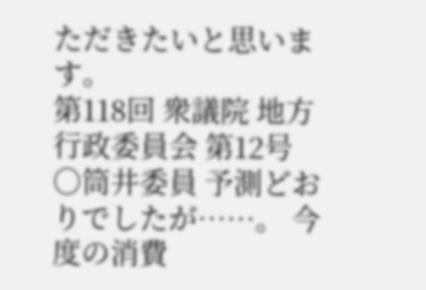ただきたいと思います。
第118回 衆議院 地方行政委員会 第12号
○筒井委員 予測どおりでしたが……。 今度の消費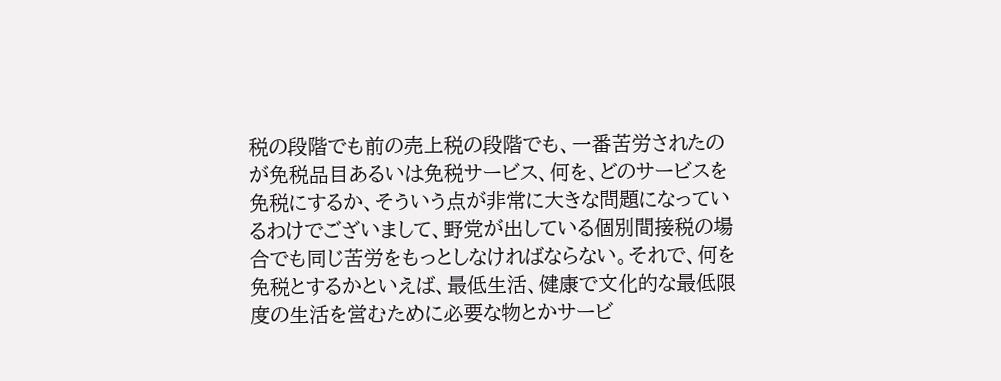税の段階でも前の売上税の段階でも、一番苦労されたのが免税品目あるいは免税サービス、何を、どのサービスを免税にするか、そういう点が非常に大きな問題になっているわけでございまして、野党が出している個別間接税の場合でも同じ苦労をもっとしなければならない。それで、何を免税とするかといえば、最低生活、健康で文化的な最低限度の生活を営むために必要な物とかサービ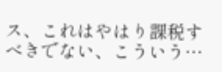ス、これはやはり課税すべきでない、こういう…